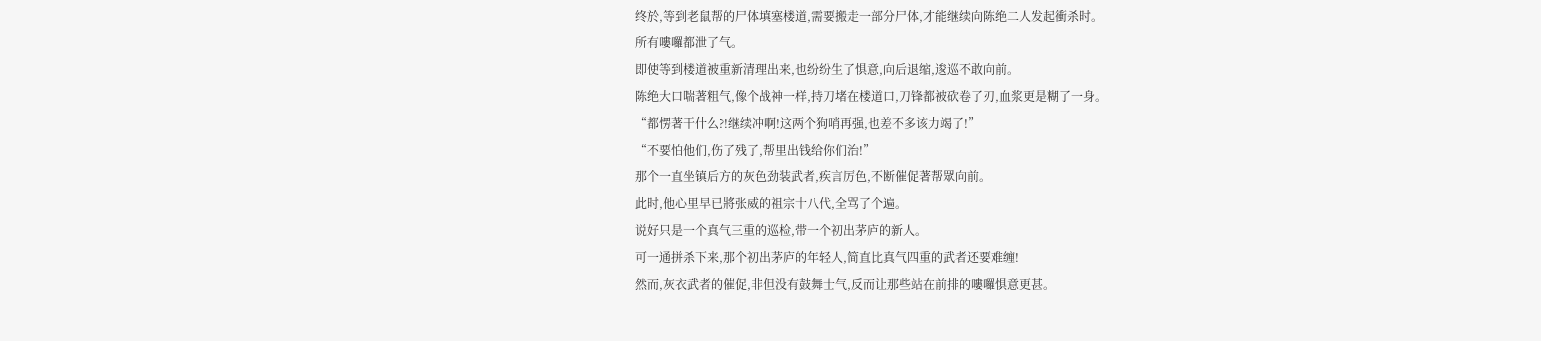终於,等到老鼠帮的尸体填塞楼道,需要搬走一部分尸体,才能继续向陈绝二人发起衝杀时。
所有嘍囉都泄了气。
即使等到楼道被重新清理出来,也纷纷生了惧意,向后退缩,逡巡不敢向前。
陈绝大口喘著粗气,像个战神一样,持刀堵在楼道口,刀锋都被砍卷了刃,血浆更是糊了一身。
“都愣著干什么?!继续冲啊!这两个狗哨再强,也差不多该力竭了!”
“不要怕他们,伤了残了,帮里出钱给你们治!”
那个一直坐镇后方的灰色劲装武者,疾言厉色,不断催促著帮眾向前。
此时,他心里早已將张威的祖宗十八代,全骂了个遍。
说好只是一个真气三重的巡检,带一个初出茅庐的新人。
可一通拼杀下来,那个初出茅庐的年轻人,简直比真气四重的武者还要难缠!
然而,灰衣武者的催促,非但没有鼓舞士气,反而让那些站在前排的嘍囉惧意更甚。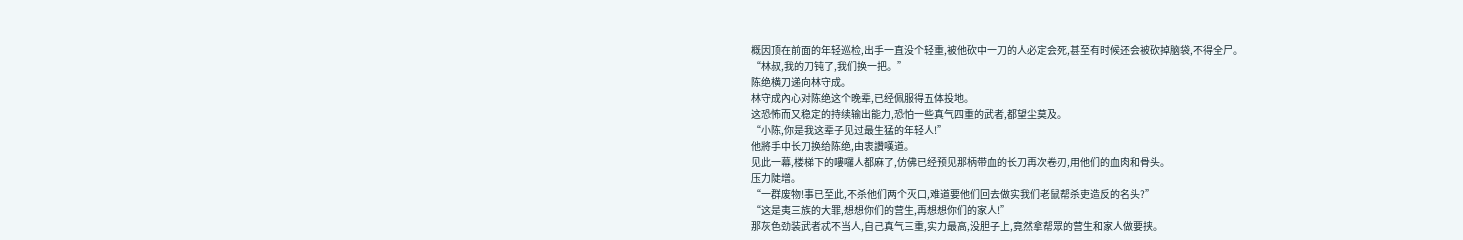概因顶在前面的年轻巡检,出手一直没个轻重,被他砍中一刀的人必定会死,甚至有时候还会被砍掉脑袋,不得全尸。
“林叔,我的刀钝了,我们换一把。”
陈绝横刀递向林守成。
林守成內心对陈绝这个晚辈,已经佩服得五体投地。
这恐怖而又稳定的持续输出能力,恐怕一些真气四重的武者,都望尘莫及。
“小陈,你是我这辈子见过最生猛的年轻人!”
他將手中长刀换给陈绝,由衷讚嘆道。
见此一幕,楼梯下的嘍囉人都麻了,仿佛已经预见那柄带血的长刀再次卷刃,用他们的血肉和骨头。
压力陡增。
“一群废物!事已至此,不杀他们两个灭口,难道要他们回去做实我们老鼠帮杀吏造反的名头?”
“这是夷三族的大罪,想想你们的营生,再想想你们的家人!”
那灰色劲装武者忒不当人,自己真气三重,实力最高,没胆子上,竟然拿帮眾的营生和家人做要挟。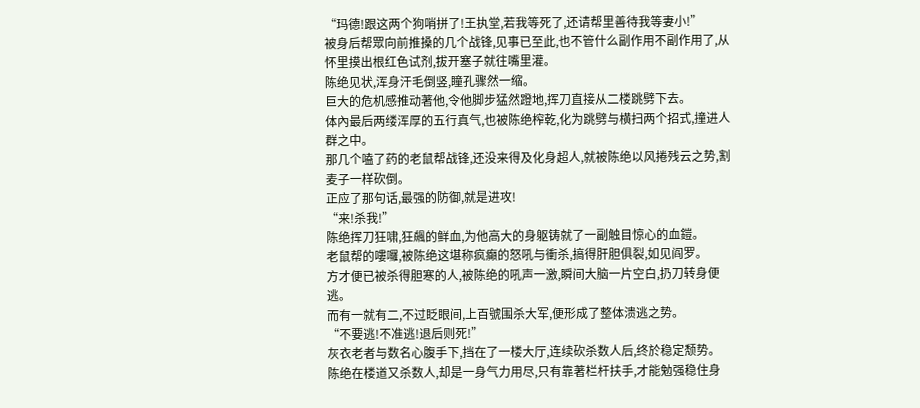“玛德!跟这两个狗哨拼了!王执堂,若我等死了,还请帮里善待我等妻小!”
被身后帮眾向前推搡的几个战锋,见事已至此,也不管什么副作用不副作用了,从怀里摸出根红色试剂,拔开塞子就往嘴里灌。
陈绝见状,浑身汗毛倒竖,瞳孔骤然一缩。
巨大的危机感推动著他,令他脚步猛然蹬地,挥刀直接从二楼跳劈下去。
体內最后两缕浑厚的五行真气,也被陈绝榨乾,化为跳劈与横扫两个招式,撞进人群之中。
那几个嗑了药的老鼠帮战锋,还没来得及化身超人,就被陈绝以风捲残云之势,割麦子一样砍倒。
正应了那句话,最强的防御,就是进攻!
“来!杀我!”
陈绝挥刀狂啸,狂飆的鲜血,为他高大的身躯铸就了一副触目惊心的血鎧。
老鼠帮的嘍囉,被陈绝这堪称疯癲的怒吼与衝杀,搞得肝胆俱裂,如见阎罗。
方才便已被杀得胆寒的人,被陈绝的吼声一激,瞬间大脑一片空白,扔刀转身便逃。
而有一就有二,不过眨眼间,上百號围杀大军,便形成了整体溃逃之势。
“不要逃!不准逃!退后则死!”
灰衣老者与数名心腹手下,挡在了一楼大厅,连续砍杀数人后,终於稳定颓势。
陈绝在楼道又杀数人,却是一身气力用尽,只有靠著栏杆扶手,才能勉强稳住身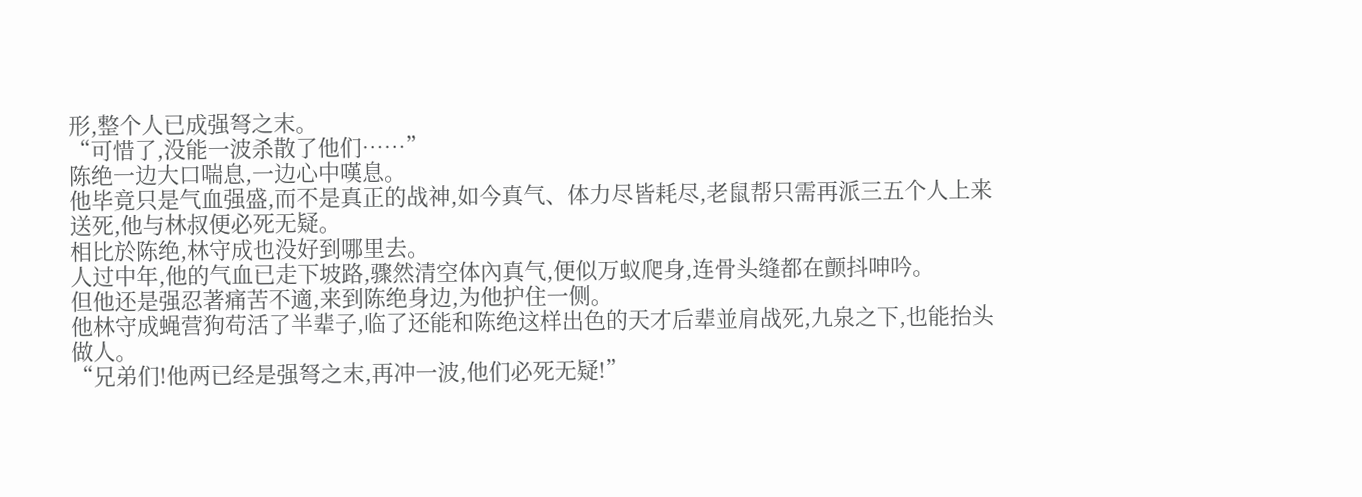形,整个人已成强弩之末。
“可惜了,没能一波杀散了他们……”
陈绝一边大口喘息,一边心中嘆息。
他毕竟只是气血强盛,而不是真正的战神,如今真气、体力尽皆耗尽,老鼠帮只需再派三五个人上来送死,他与林叔便必死无疑。
相比於陈绝,林守成也没好到哪里去。
人过中年,他的气血已走下坡路,骤然清空体內真气,便似万蚁爬身,连骨头缝都在颤抖呻吟。
但他还是强忍著痛苦不適,来到陈绝身边,为他护住一侧。
他林守成蝇营狗苟活了半辈子,临了还能和陈绝这样出色的天才后辈並肩战死,九泉之下,也能抬头做人。
“兄弟们!他两已经是强弩之末,再冲一波,他们必死无疑!”